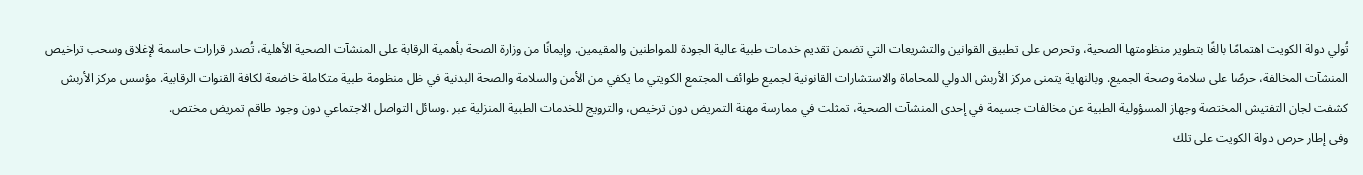تُولي دولة الكويت اهتمامًا بالغًا بتطوير منظومتها الصحية، وتحرص على تطبيق القوانين والتشريعات التي تضمن تقديم خدمات طبية عالية الجودة للمواطنين والمقيمين. وإيمانًا من وزارة الصحة بأهمية الرقابة على المنشآت الصحية الأهلية، تُصدر قرارات حاسمة لإغلاق وسحب تراخيص المنشآت المخالفة، حرصًا على سلامة وصحة الجميع. وبالنهاية يتمنى مركز الأربش الدولي للمحاماة والاستشارات القانونية لجميع طوائف المجتمع الكويتي ما يكفي من الأمن والسلامة والصحة البدنية في ظل منظومة طبية متكاملة خاضعة لكافة القنوات الرقابية. مؤسس مركز الأربش
كشفت لجان التفتيش المختصة وجهاز المسؤولية الطبية عن مخالفات جسيمة في إحدى المنشآت الصحية، تمثلت في ممارسة مهنة التمريض دون ترخيص، والترويج للخدمات الطبية المنزلية عبر .وسائل التواصل الاجتماعي دون وجود طاقم تمريض مختص.
وفى إطار حرص دولة الكويت على تلك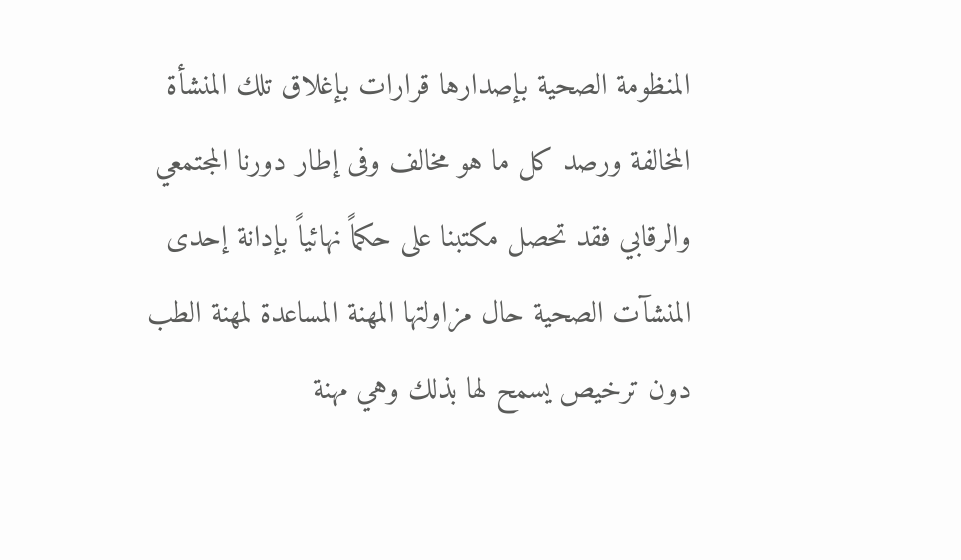المنظومة الصحية بإصدارها قرارات بإغلاق تلك المنشأة المخالفة ورصد كل ما هو مخالف وفى إطار دورنا المجتمعي والرقابي فقد تحصل مكتبنا على حكماً نهائياً بإدانة إحدى المنشآت الصحية حال مزاولتها المهنة المساعدة لمهنة الطب دون ترخيص يسمح لها بذلك وهي مهنة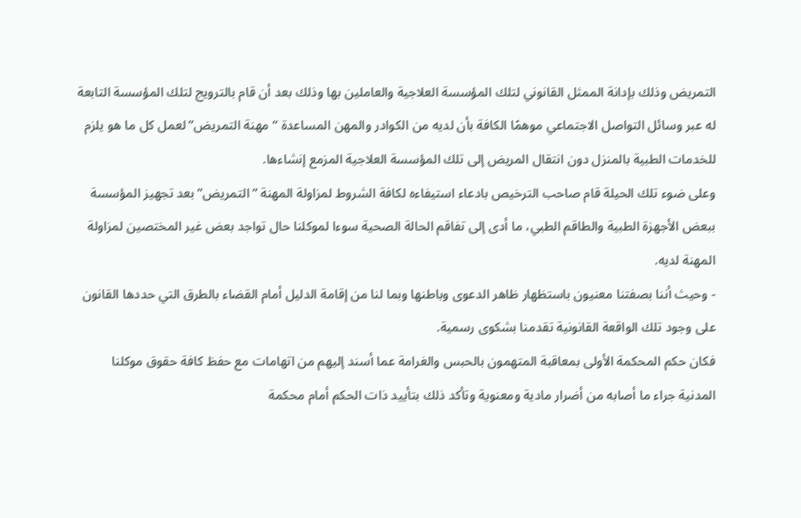التمريض وذلك بإدانة الممثل القانوني لتلك المؤسسة العلاجية والعاملين بها وذلك بعد أن قام بالترويج لتلك المؤسسة التابعة له عبر وسائل التواصل الاجتماعي موهمًا الكافة بأن لديه من الكوادر والمهن المساعدة “مهنة التمريض” لعمل كل ما هو يلزم للخدمات الطبية بالمنزل دون انتقال المريض إلى تلك المؤسسة العلاجية المزمع إنشاءها.
وعلى ضوء تلك الحيلة قام صاحب الترخيص بادعاء استيفاءه لكافة الشروط لمزاولة المهنة ”التمريض” بعد تجهيز المؤسسة ببعض الأجهزة الطبية والطاقم الطبي، ما أدى إلى تفاقم الحالة الصحية سوءا لموكلنا حال تواجد بعض غير المختصين لمزاولة المهنة لديه.
- وحيث أننا بصفتنا معنيون باستظهار ظاهر الدعوى وباطنها وبما لنا من إقامة الدليل أمام القضاء بالطرق التي حددها القانون على وجود تلك الواقعة القانونية تقدمنا بشكوى رسمية.
فكان حكم المحكمة الأولى بمعاقبة المتهمون بالحبس والغرامة عما أسند إليهم من اتهامات مع حفظ كافة حقوق موكلنا المدنية جراء ما أصابه من أضرار مادية ومعنوية وتأكد ذلك بتأييد ذات الحكم أمام محكمة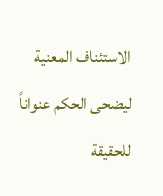الاستئناف المعنية ليضحى الحكم عنواناً للحقيقة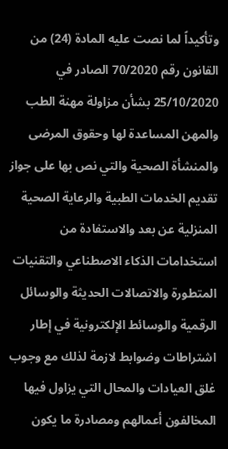وتأكيداً لما نصت عليه المادة (24) من القانون رقم 70/2020 الصادر في 25/10/2020 بشأن مزاولة مهنة الطب والمهن المساعدة لها وحقوق المرضى والمنشأة الصحية والتي نص بها على جواز تقديم الخدمات الطبية والرعاية الصحية المنزلية عن بعد والاستفادة من استخدامات الذكاء الاصطناعي والتقنيات المتطورة والاتصالات الحديثة والوسائل الرقمية والوسائط الإلكترونية في إطار اشتراطات وضوابط لازمة لذلك مع وجوب غلق العيادات والمحال التي يزاول فيها المخالفون أعمالهم ومصادرة ما يكون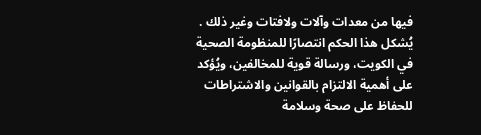فيها من معدات وآلات ولافتات وغير ذلك .
يُشكل هذا الحكم انتصارًا للمنظومة الصحية في الكويت، ورسالة قوية للمخالفين، ويُؤكد على أهمية الالتزام بالقوانين والاشتراطات للحفاظ على صحة وسلامة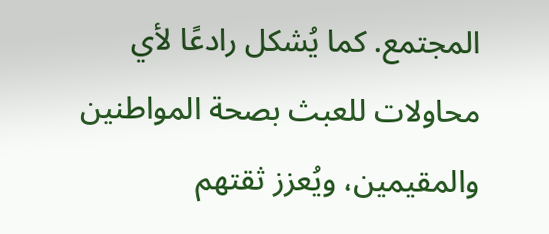المجتمع. كما يُشكل رادعًا لأي محاولات للعبث بصحة المواطنين والمقيمين، ويُعزز ثقتهم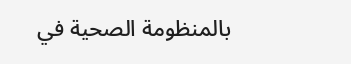بالمنظومة الصحية في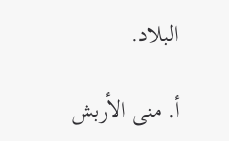البلاد.

أ. منى الأربش